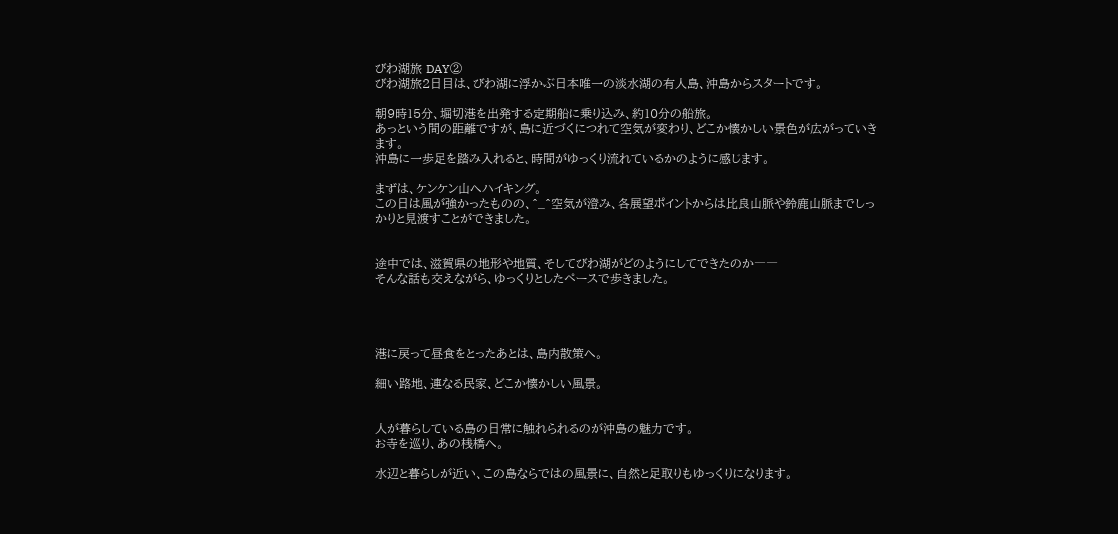びわ湖旅 DAY②
びわ湖旅2日目は、びわ湖に浮かぶ日本唯一の淡水湖の有人島、沖島からスタートです。

朝9時15分、堀切港を出発する定期船に乗り込み、約10分の船旅。
あっという間の距離ですが、島に近づくにつれて空気が変わり、どこか懐かしい景色が広がっていきます。
沖島に一歩足を踏み入れると、時間がゆっくり流れているかのように感じます。

まずは、ケンケン山へハイキング。
この日は風が強かったものの、^_^空気が澄み、各展望ポイントからは比良山脈や鈴鹿山脈までしっかりと見渡すことができました。


途中では、滋賀県の地形や地質、そしてびわ湖がどのようにしてできたのか――
そんな話も交えながら、ゆっくりとしたペースで歩きました。




港に戻って昼食をとったあとは、島内散策へ。

細い路地、連なる民家、どこか懐かしい風景。


人が暮らしている島の日常に触れられるのが沖島の魅力です。
お寺を巡り、あの桟橋へ。

水辺と暮らしが近い、この島ならではの風景に、自然と足取りもゆっくりになります。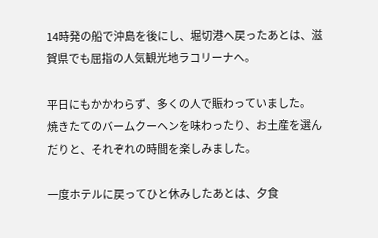14時発の船で沖島を後にし、堀切港へ戻ったあとは、滋賀県でも屈指の人気観光地ラコリーナへ。

平日にもかかわらず、多くの人で賑わっていました。
焼きたてのバームクーヘンを味わったり、お土産を選んだりと、それぞれの時間を楽しみました。

一度ホテルに戻ってひと休みしたあとは、夕食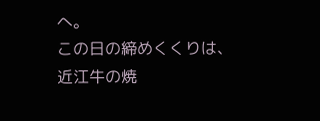へ。
この日の締めくくりは、近江牛の焼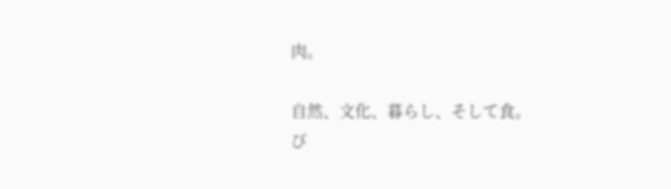肉。

自然、文化、暮らし、そして食。
び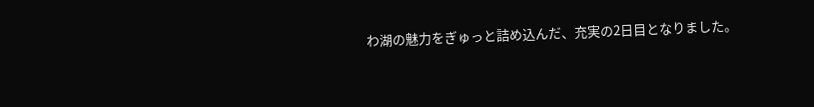わ湖の魅力をぎゅっと詰め込んだ、充実の2日目となりました。